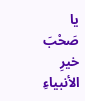يا صَحْبَ خيرِ الأنبياءِ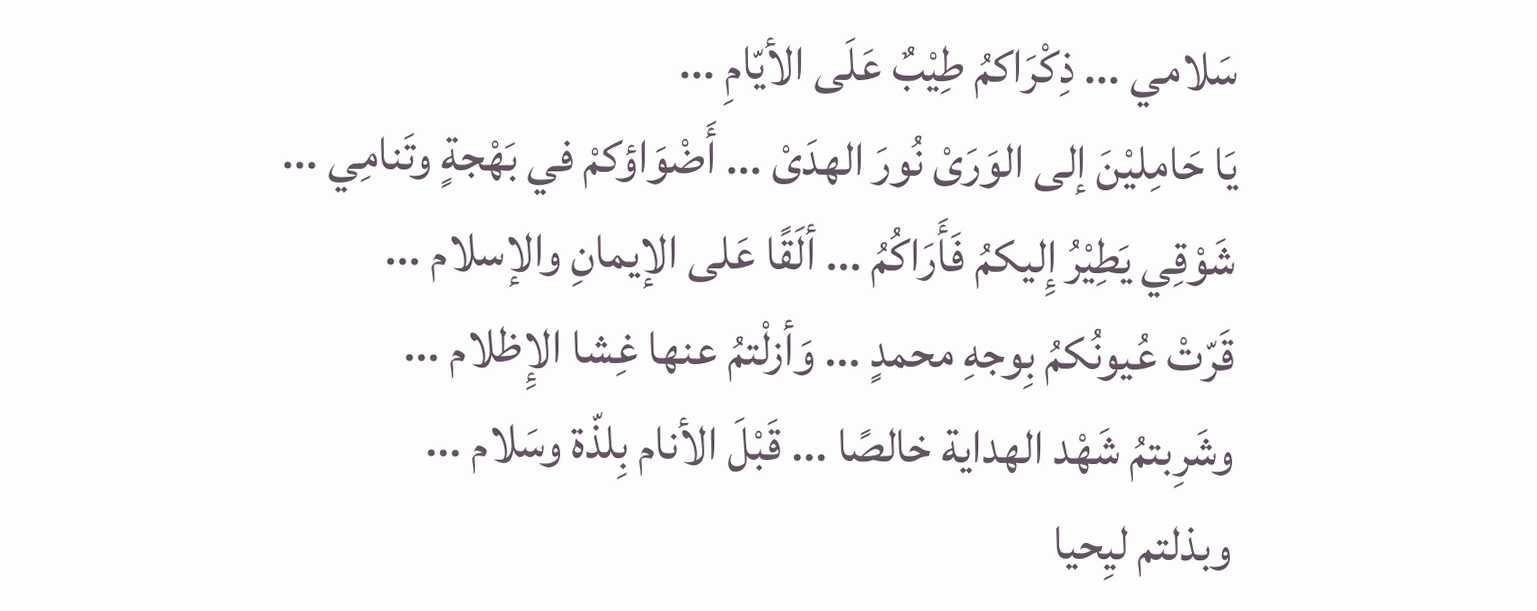سَلامي ... ذِكْرَاكمُ طِيْبٌ عَلَى الأيّامِ ...
يَا حَامِليْنَ إلى الوَرَىْ نُورَ الهدَىْ ... أَضْوَاؤكمْ في بَهْجةٍ وتَنامِي ...
شَوْقِي يَطِيْرُ إِليكمُ فَأَرَاكُمُ ... ألَقًا عَلى الإيمانِ والإسلام ...
قَرّتْ عُيونُكمُ بِوجهِ محمدٍ ... وَأزلْتمُ عنها غِشا الإِظلام ...
وشَرِبتمُ شَهْد الهداية خالصًا ... قَبْلَ الأنام بِلذّة وسَلام ...
وبذلتم ليِحيا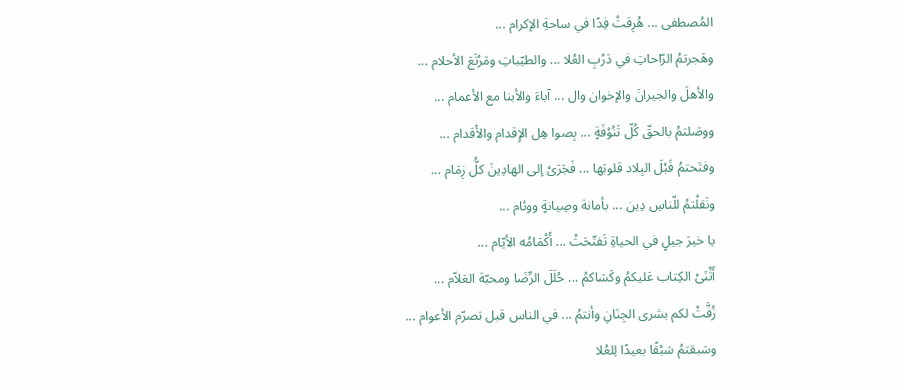المُصطفى ... هُرِقتْ فِدًا في ساحةِ الإكرام ...
وهَجرتمُ الرّاحاتِ في دَرْبِ العُلا ... والطيّباتِ ومَرْتَعَ الأحلام ...
والأهلَ والجيرانَ والإخوان وال ... آباءَ والأبنا مع الأعمام ...
ووصَلتمُ بالحقّ كُلّ تَنُوْفَةٍ ... بِصوا هِل الإِقدام والأَقدام ...
وفتَحتمُ قَبْلَ البِلاد قلوبَها ... فَجَرَىْ إلى الهادِينَ كلُّ زِمَام ...
ونَقلْتمُ للّناسِ دِين ... بأمانة وصِيانةٍ ووئام ...
يا خيرَ جيلٍ في الحياةِ تَفتّحَتْ ... أَكْمَامُه الأيّام ...
أَثْنَىْ الكِتاب عَليكمُ وكَسَاكمُ ... حُلَلَ الرِّضَا ومحبّة العَلاّم ...
زُفَّتْ لكم بشرى الجِنَانِ وأنتمُ ... في الناس قبل تصرّم الأعوام ...
وسَبقتمُ سَبْقًا بعيدًا لِلعُلا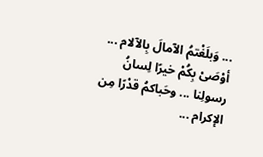... وَبلَغْتمُ الآمالَ بِالآلام ...
أوْصَىْ بِكُمْ خيرًا لِسانُ رسولِنا ... وحَباكمُ قدْرًا مِن الإكرام ...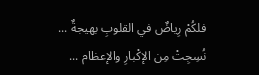فلكُمْ رِياضٌ في القلوبِ بهيجةٌ ... نُسِجِتْ مِن الإكْبارِ والإعظام ...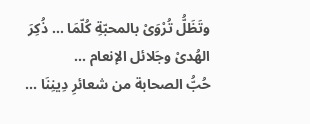وتَظَلُّ تُرْوَىْ بالمحبّةِ كُلّمَا ... ذُكِرَ الهُدىْ وجَلائل الإنعام ...
حُبُّ الصحابة من شعائرِ دِينِنَا ...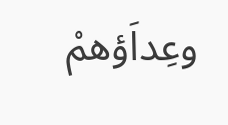وعِداَؤهمْ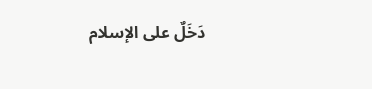دَخَلٌ على الإسلام